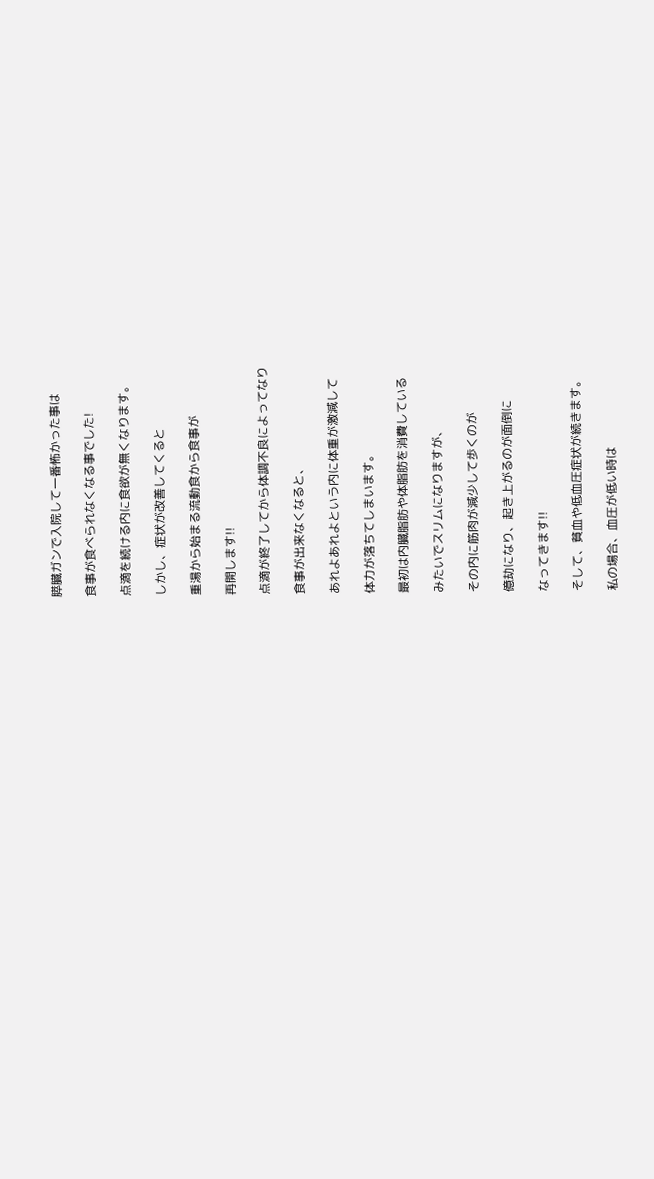膵臓ガンで入院して一番怖かった事は

食事が食べられなくなる事でした!

点滴を続ける内に食欲が無くなります。

しかし、症状が改善してくると

重湯から始まる流動食から食事が

再開します!!

点滴が終了してから体調不良によってなり

食事が出来なくなると、

あれよあれよという内に体重が激減して

体力が落ちてしまいます。

最初は内臓脂肪や体脂肪を消費している

みたいでスリムになりますが、

その内に筋肉が減少して歩くのが

億劫になり、起き上がるのが面倒に

なってきます!!

そして、貧血や低血圧症状が続きます。

私の場合、血圧が低い時は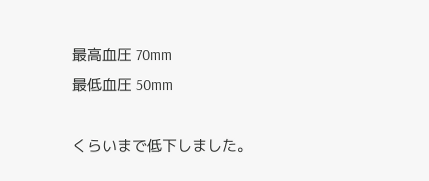最高血圧 70mm
最低血圧 50mm

くらいまで低下しました。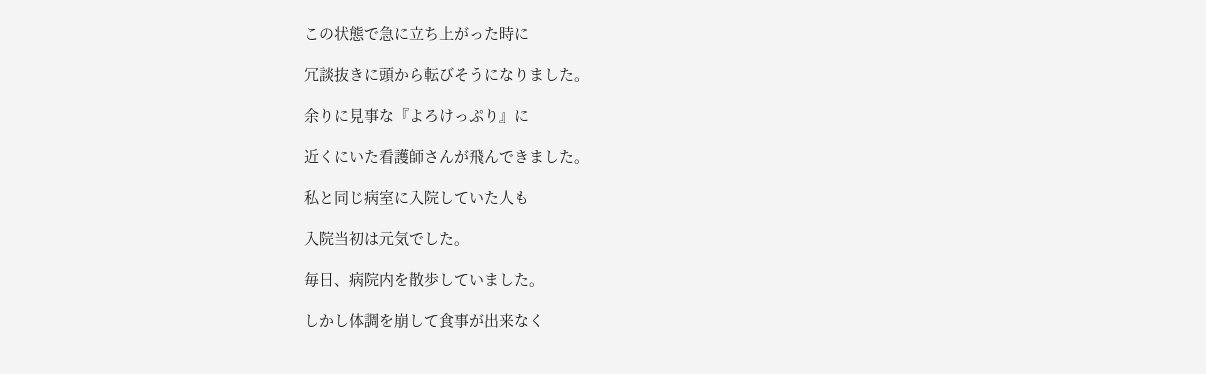この状態で急に立ち上がった時に

冗談抜きに頭から転びそうになりました。

余りに見事な『よろけっぷり』に

近くにいた看護師さんが飛んできました。

私と同じ病室に入院していた人も

入院当初は元気でした。

毎日、病院内を散歩していました。

しかし体調を崩して食事が出来なく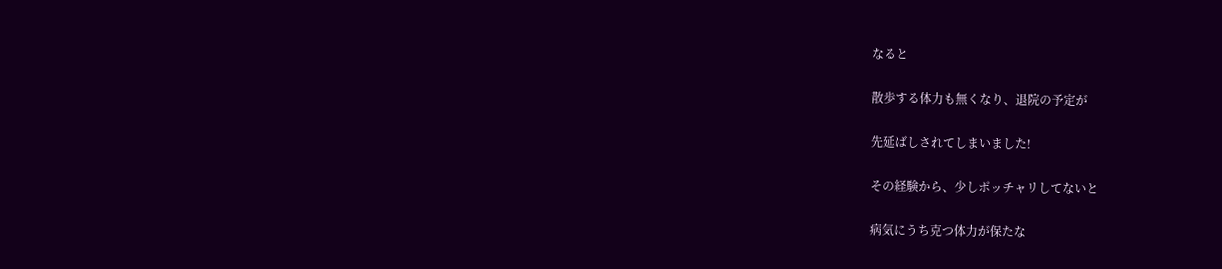なると

散歩する体力も無くなり、退院の予定が

先延ばしされてしまいました!

その経験から、少しポッチャリしてないと

病気にうち克つ体力が保たな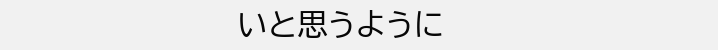いと思うように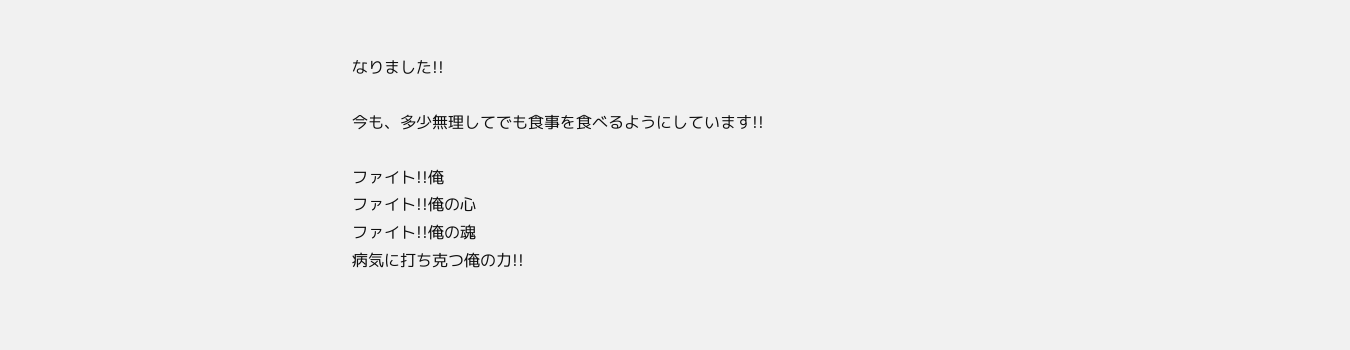なりました!!

今も、多少無理してでも食事を食べるようにしています!!

ファイト!!俺
ファイト!!俺の心
ファイト!!俺の魂
病気に打ち克つ俺の力!!